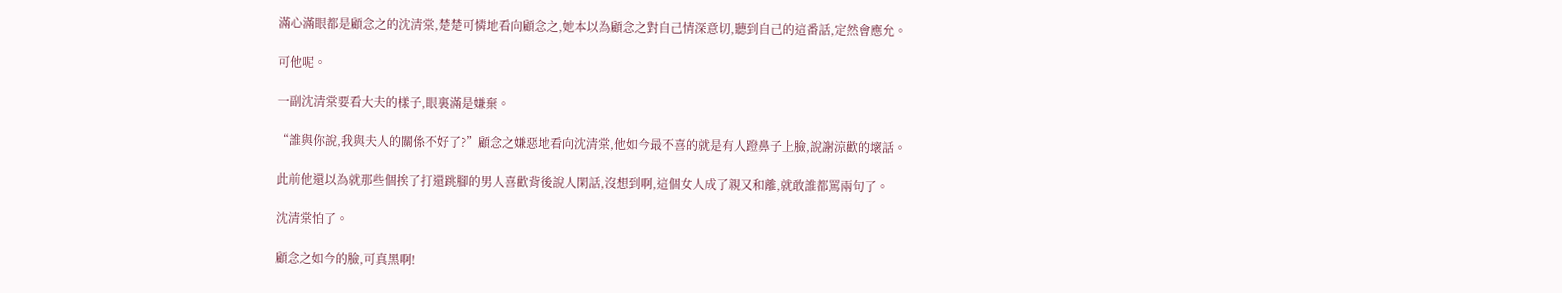滿心滿眼都是顧念之的沈清棠,楚楚可憐地看向顧念之,她本以為顧念之對自己情深意切,聽到自己的這番話,定然會應允。

可他呢。

一副沈清棠要看大夫的樣子,眼裏滿是嫌棄。

“誰與你說,我與夫人的關係不好了?”顧念之嫌惡地看向沈清棠,他如今最不喜的就是有人蹬鼻子上臉,說謝涼歡的壞話。

此前他還以為就那些個挨了打還跳腳的男人喜歡背後說人閑話,沒想到啊,這個女人成了親又和離,就敢誰都罵兩句了。

沈清棠怕了。

顧念之如今的臉,可真黑啊!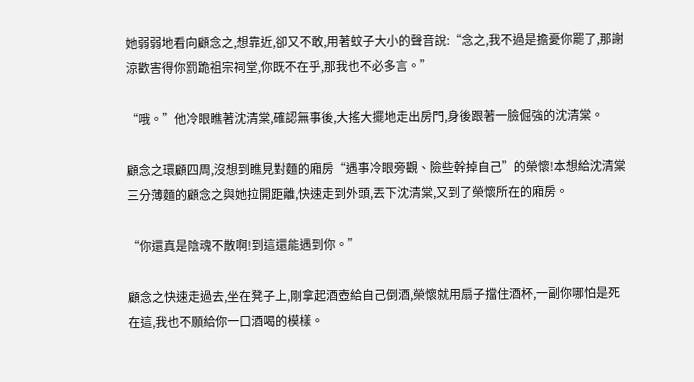她弱弱地看向顧念之,想靠近,卻又不敢,用著蚊子大小的聲音說:“念之,我不過是擔憂你罷了,那謝涼歡害得你罰跪祖宗祠堂,你既不在乎,那我也不必多言。”

“哦。”他冷眼瞧著沈清棠,確認無事後,大搖大擺地走出房門,身後跟著一臉倔強的沈清棠。

顧念之環顧四周,沒想到瞧見對麵的廂房“遇事冷眼旁觀、險些幹掉自己”的榮懷!本想給沈清棠三分薄麵的顧念之與她拉開距離,快速走到外頭,丟下沈清棠,又到了榮懷所在的廂房。

“你還真是陰魂不散啊!到這還能遇到你。”

顧念之快速走過去,坐在凳子上,剛拿起酒壺給自己倒酒,榮懷就用扇子擋住酒杯,一副你哪怕是死在這,我也不願給你一口酒喝的模樣。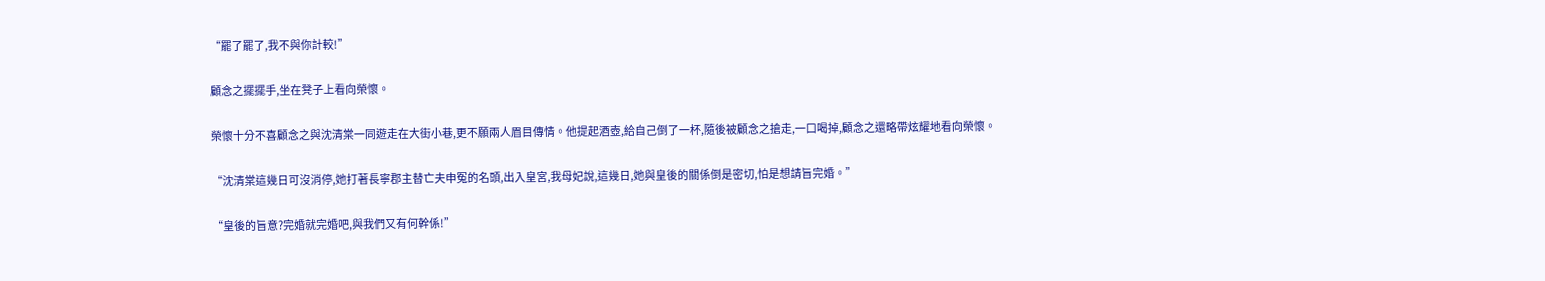“罷了罷了,我不與你計較!”

顧念之擺擺手,坐在凳子上看向榮懷。

榮懷十分不喜顧念之與沈清棠一同遊走在大街小巷,更不願兩人眉目傳情。他提起酒壺,給自己倒了一杯,隨後被顧念之搶走,一口喝掉,顧念之還略帶炫耀地看向榮懷。

“沈清棠這幾日可沒消停,她打著長寧郡主替亡夫申冤的名頭,出入皇宮,我母妃說,這幾日,她與皇後的關係倒是密切,怕是想請旨完婚。”

“皇後的旨意?完婚就完婚吧,與我們又有何幹係!”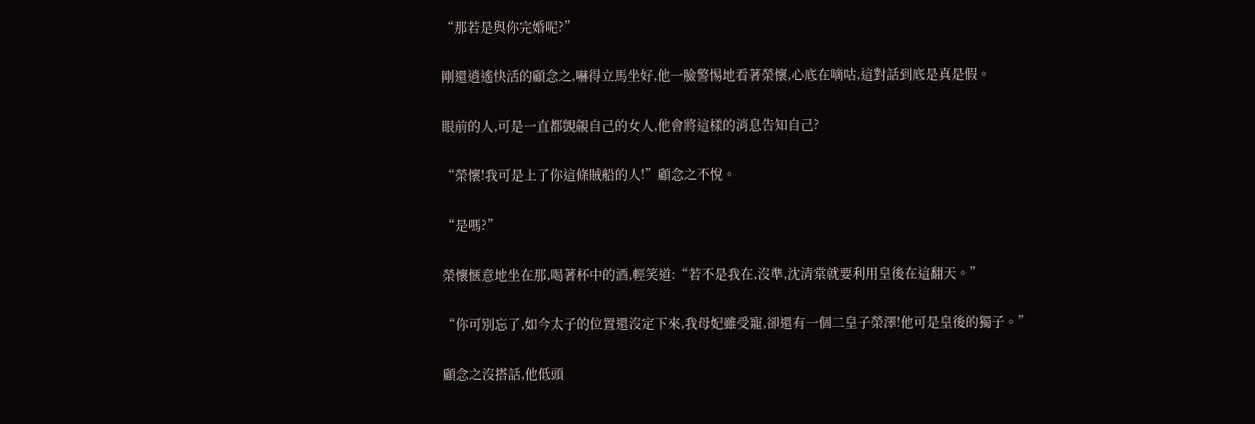“那若是與你完婚呢?”

剛還逍遙快活的顧念之,嚇得立馬坐好,他一臉警惕地看著榮懷,心底在嘀咕,這對話到底是真是假。

眼前的人,可是一直都覬覦自己的女人,他會將這樣的消息告知自己?

“榮懷!我可是上了你這條賊船的人!”顧念之不悅。

“是嗎?”

榮懷愜意地坐在那,喝著杯中的酒,輕笑道:“若不是我在,沒準,沈清棠就要利用皇後在這翻天。”

“你可別忘了,如今太子的位置還沒定下來,我母妃雖受寵,卻還有一個二皇子榮澤!他可是皇後的獨子。”

顧念之沒搭話,他低頭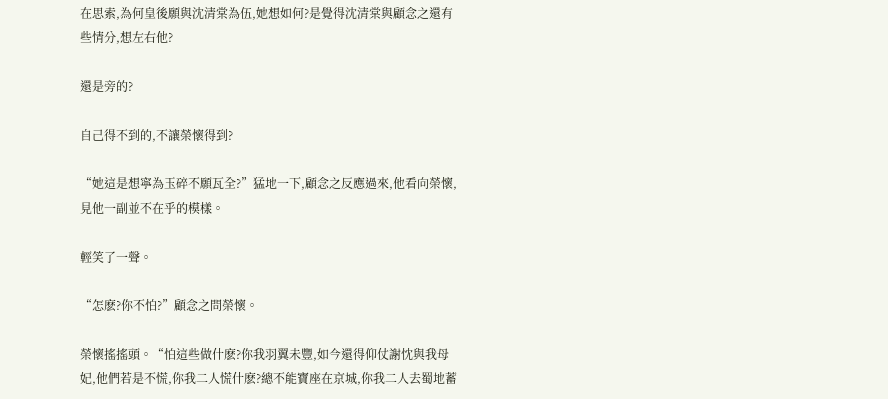在思索,為何皇後願與沈清棠為伍,她想如何?是覺得沈清棠與顧念之還有些情分,想左右他?

還是旁的?

自己得不到的,不讓榮懷得到?

“她這是想寧為玉碎不願瓦全?”猛地一下,顧念之反應過來,他看向榮懷,見他一副並不在乎的模樣。

輕笑了一聲。

“怎麽?你不怕?”顧念之問榮懷。

榮懷搖搖頭。“怕這些做什麽?你我羽翼未豐,如今還得仰仗謝忱與我母妃,他們若是不慌,你我二人慌什麽?總不能寶座在京城,你我二人去蜀地蓄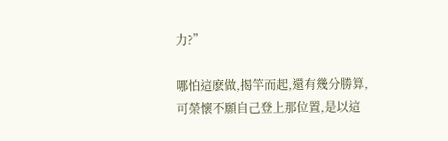力?”

哪怕這麽做,揭竿而起,還有幾分勝算,可榮懷不願自己登上那位置,是以這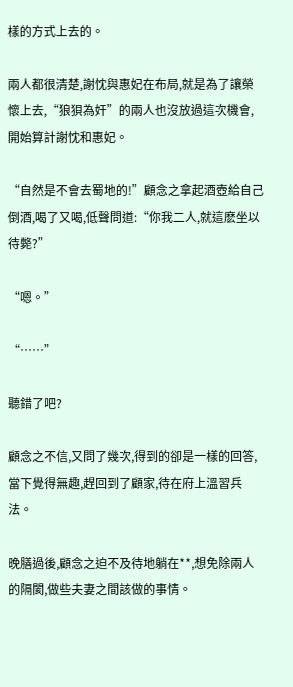樣的方式上去的。

兩人都很清楚,謝忱與惠妃在布局,就是為了讓榮懷上去,“狼狽為奸”的兩人也沒放過這次機會,開始算計謝忱和惠妃。

“自然是不會去蜀地的!”顧念之拿起酒壺給自己倒酒,喝了又喝,低聲問道:“你我二人,就這麽坐以待斃?”

“嗯。”

“……”

聽錯了吧?

顧念之不信,又問了幾次,得到的卻是一樣的回答,當下覺得無趣,趕回到了顧家,待在府上溫習兵法。

晚膳過後,顧念之迫不及待地躺在**,想免除兩人的隔閡,做些夫妻之間該做的事情。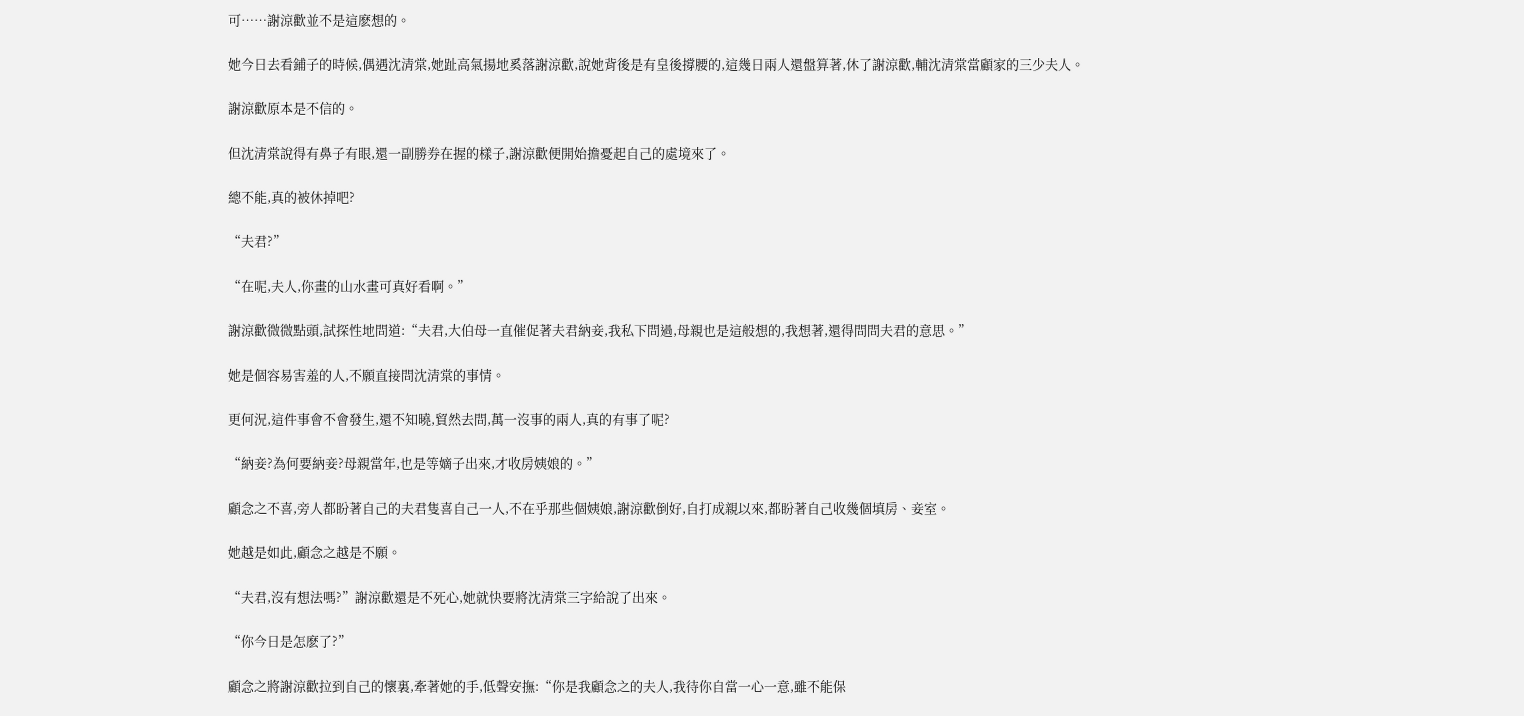可……謝涼歡並不是這麽想的。

她今日去看鋪子的時候,偶遇沈清棠,她趾高氣揚地奚落謝涼歡,說她背後是有皇後撐腰的,這幾日兩人還盤算著,休了謝涼歡,輔沈清棠當顧家的三少夫人。

謝涼歡原本是不信的。

但沈清棠說得有鼻子有眼,還一副勝券在握的樣子,謝涼歡便開始擔憂起自己的處境來了。

總不能,真的被休掉吧?

“夫君?”

“在呢,夫人,你畫的山水畫可真好看啊。”

謝涼歡微微點頭,試探性地問道:“夫君,大伯母一直催促著夫君納妾,我私下問過,母親也是這般想的,我想著,還得問問夫君的意思。”

她是個容易害羞的人,不願直接問沈清棠的事情。

更何況,這件事會不會發生,還不知曉,貿然去問,萬一沒事的兩人,真的有事了呢?

“納妾?為何要納妾?母親當年,也是等嫡子出來,才收房姨娘的。”

顧念之不喜,旁人都盼著自己的夫君隻喜自己一人,不在乎那些個姨娘,謝涼歡倒好,自打成親以來,都盼著自己收幾個填房、妾室。

她越是如此,顧念之越是不願。

“夫君,沒有想法嗎?”謝涼歡還是不死心,她就快要將沈清棠三字給說了出來。

“你今日是怎麽了?”

顧念之將謝涼歡拉到自己的懷裏,牽著她的手,低聲安撫:“你是我顧念之的夫人,我待你自當一心一意,雖不能保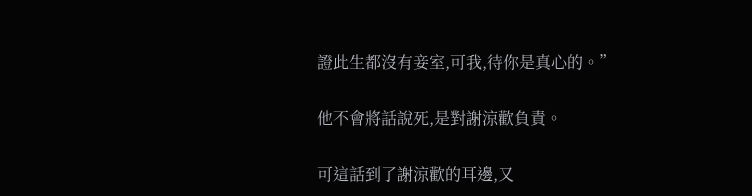證此生都沒有妾室,可我,待你是真心的。”

他不會將話說死,是對謝涼歡負責。

可這話到了謝涼歡的耳邊,又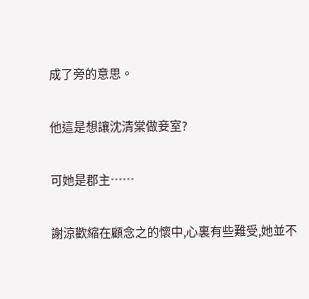成了旁的意思。

他這是想讓沈清棠做妾室?

可她是郡主……

謝涼歡縮在顧念之的懷中,心裏有些難受,她並不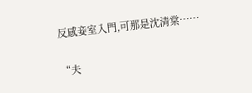反感妾室入門,可那是沈清棠……

“夫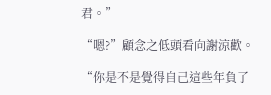君。”

“嗯?”顧念之低頭看向謝涼歡。

“你是不是覺得自己這些年負了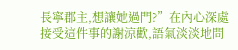長寧郡主,想讓她過門?”在內心深處接受這件事的謝涼歡,語氣淡淡地問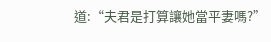道:“夫君是打算讓她當平妻嗎?”